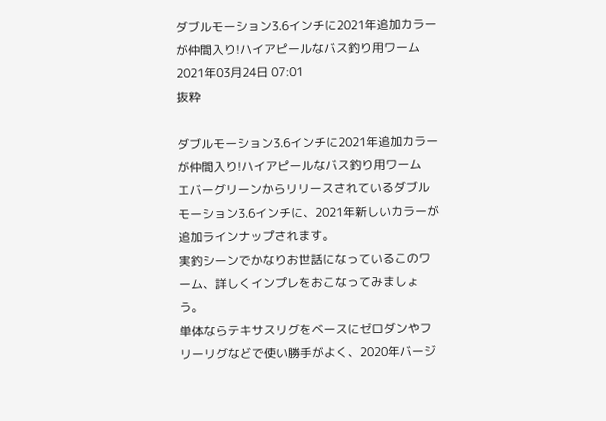ダブルモーション3.6インチに2021年追加カラーが仲間入り!ハイアピールなバス釣り用ワーム
2021年03月24日 07:01
抜粋

ダブルモーション3.6インチに2021年追加カラーが仲間入り!ハイアピールなバス釣り用ワーム
エバーグリーンからリリースされているダブルモーション3.6インチに、2021年新しいカラーが追加ラインナップされます。
実釣シーンでかなりお世話になっているこのワーム、詳しくインプレをおこなってみましょう。
単体ならテキサスリグをベースにゼロダンやフリーリグなどで使い勝手がよく、2020年バージ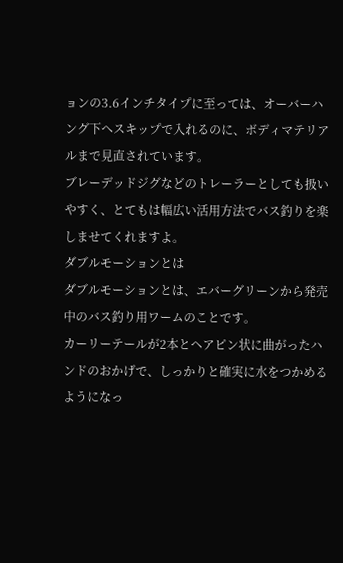ョンの3.6インチタイプに至っては、オーバーハング下へスキップで入れるのに、ボディマテリアルまで見直されています。
ブレーデッドジグなどのトレーラーとしても扱いやすく、とてもは幅広い活用方法でバス釣りを楽しませてくれますよ。
ダブルモーションとは
ダブルモーションとは、エバーグリーンから発売中のバス釣り用ワームのことです。
カーリーテールが2本とヘアピン状に曲がったハンドのおかげで、しっかりと確実に水をつかめるようになっ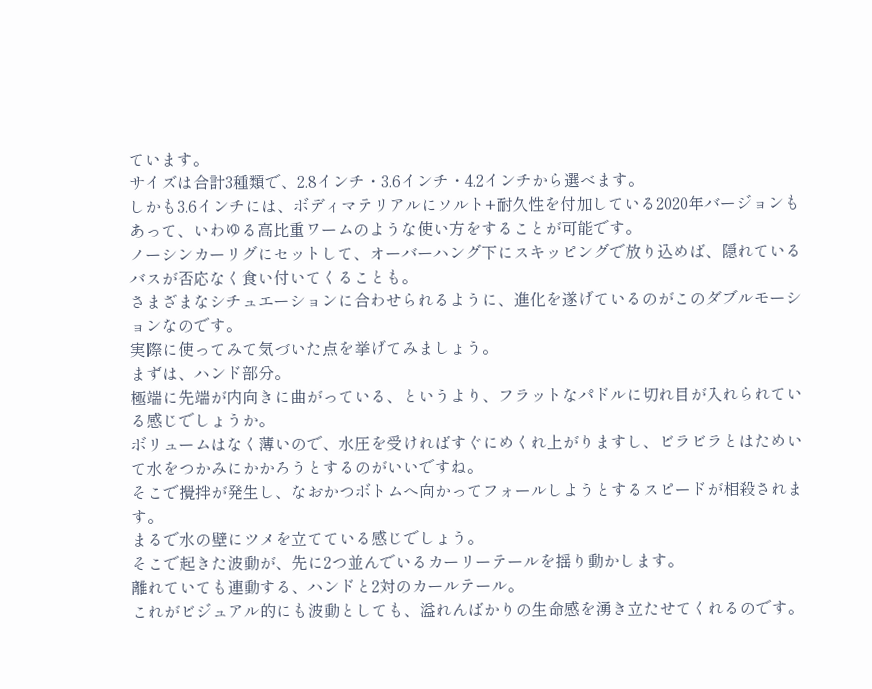ています。
サイズは合計3種類で、2.8インチ・3.6インチ・4.2インチから選べます。
しかも3.6インチには、ボディマテリアルにソルト+耐久性を付加している2020年バージョンもあって、いわゆる高比重ワームのような使い方をすることが可能です。
ノーシンカーリグにセットして、オーバーハング下にスキッピングで放り込めば、隠れているバスが否応なく食い付いてくることも。
さまざまなシチュエーションに合わせられるように、進化を遂げているのがこのダブルモーションなのです。
実際に使ってみて気づいた点を挙げてみましょう。
まずは、ハンド部分。
極端に先端が内向きに曲がっている、というより、フラットなパドルに切れ目が入れられている感じでしょうか。
ボリュームはなく薄いので、水圧を受ければすぐにめくれ上がりますし、ビラビラとはためいて水をつかみにかかろうとするのがいいですね。
そこで攪拌が発生し、なおかつボトムへ向かってフォールしようとするスピードが相殺されます。
まるで水の壁にツメを立てている感じでしょう。
そこで起きた波動が、先に2つ並んでいるカーリーテールを揺り動かします。
離れていても連動する、ハンドと2対のカールテール。
これがビジュアル的にも波動としても、溢れんばかりの生命感を湧き立たせてくれるのです。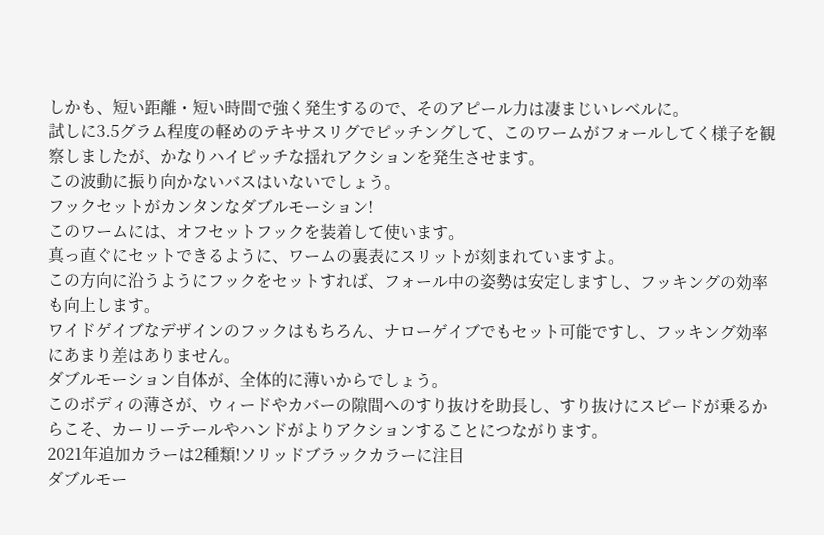しかも、短い距離・短い時間で強く発生するので、そのアピール力は凄まじいレベルに。
試しに3.5グラム程度の軽めのテキサスリグでピッチングして、このワームがフォールしてく様子を観察しましたが、かなりハイピッチな揺れアクションを発生させます。
この波動に振り向かないバスはいないでしょう。
フックセットがカンタンなダブルモーション!
このワームには、オフセットフックを装着して使います。
真っ直ぐにセットできるように、ワームの裏表にスリットが刻まれていますよ。
この方向に沿うようにフックをセットすれば、フォール中の姿勢は安定しますし、フッキングの効率も向上します。
ワイドゲイブなデザインのフックはもちろん、ナローゲイブでもセット可能ですし、フッキング効率にあまり差はありません。
ダブルモーション自体が、全体的に薄いからでしょう。
このボディの薄さが、ウィードやカバーの隙間へのすり抜けを助長し、すり抜けにスピードが乗るからこそ、カーリーテールやハンドがよりアクションすることにつながります。
2021年追加カラーは2種類!ソリッドブラックカラーに注目
ダブルモー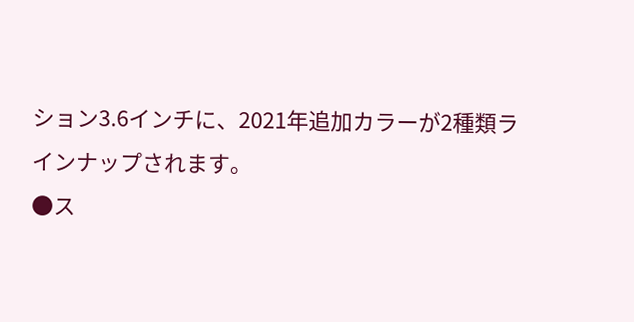ション3.6インチに、2021年追加カラーが2種類ラインナップされます。
●ス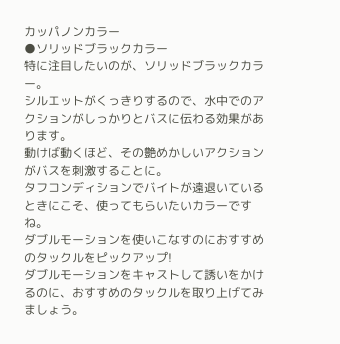カッパノンカラー
●ソリッドブラックカラー
特に注目したいのが、ソリッドブラックカラー。
シルエットがくっきりするので、水中でのアクションがしっかりとバスに伝わる効果があります。
動けば動くほど、その艶めかしいアクションがバスを刺激することに。
タフコンディションでバイトが遠退いているときにこそ、使ってもらいたいカラーですね。
ダブルモーションを使いこなすのにおすすめのタックルをピックアップ!
ダブルモーションをキャストして誘いをかけるのに、おすすめのタックルを取り上げてみましょう。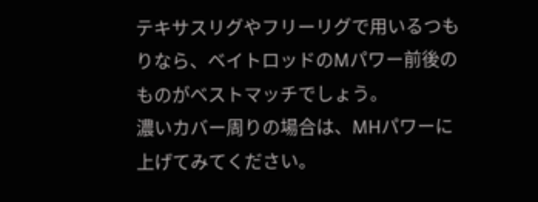テキサスリグやフリーリグで用いるつもりなら、ベイトロッドのMパワー前後のものがベストマッチでしょう。
濃いカバー周りの場合は、MHパワーに上げてみてください。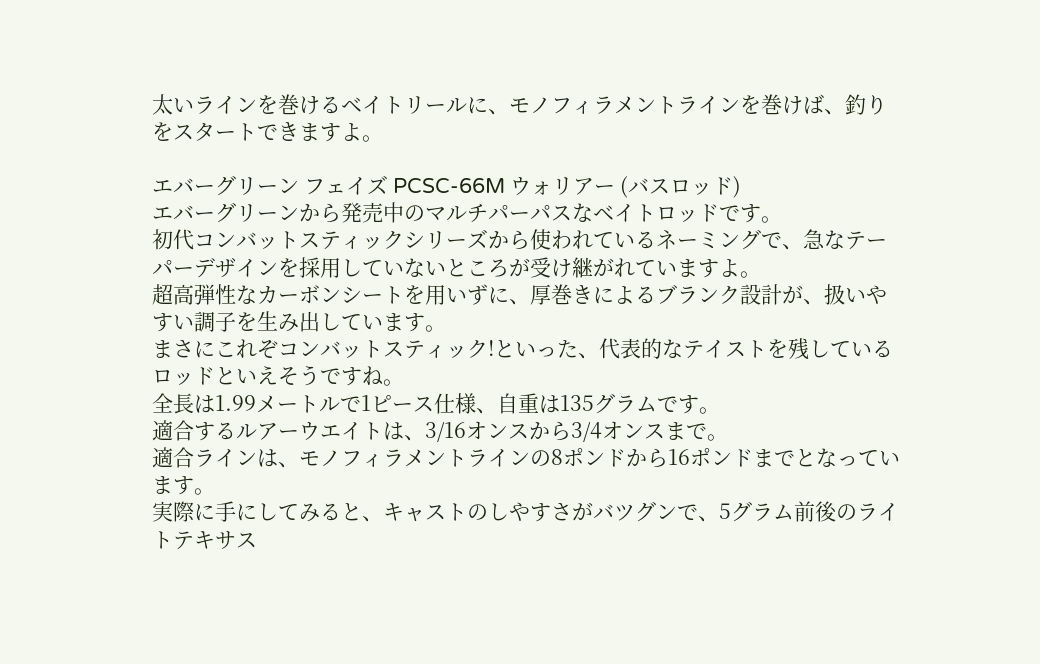太いラインを巻けるベイトリールに、モノフィラメントラインを巻けば、釣りをスタートできますよ。

エバーグリーン フェイズ PCSC-66M ウォリアー (バスロッド)
エバーグリーンから発売中のマルチパーパスなベイトロッドです。
初代コンバットスティックシリーズから使われているネーミングで、急なテーパーデザインを採用していないところが受け継がれていますよ。
超高弾性なカーボンシートを用いずに、厚巻きによるブランク設計が、扱いやすい調子を生み出しています。
まさにこれぞコンバットスティック!といった、代表的なテイストを残しているロッドといえそうですね。
全長は1.99メートルで1ピース仕様、自重は135グラムです。
適合するルアーウエイトは、3/16オンスから3/4オンスまで。
適合ラインは、モノフィラメントラインの8ポンドから16ポンドまでとなっています。
実際に手にしてみると、キャストのしやすさがバツグンで、5グラム前後のライトテキサス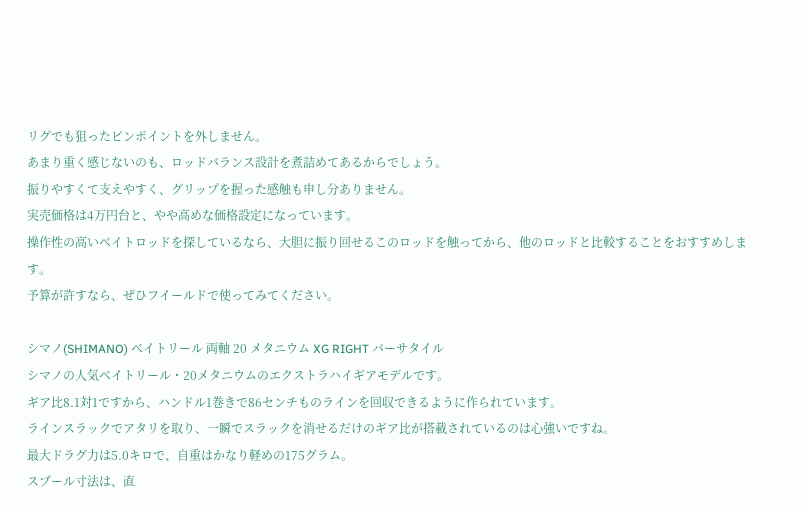リグでも狙ったピンポイントを外しません。
あまり重く感じないのも、ロッドバランス設計を煮詰めてあるからでしょう。
振りやすくて支えやすく、グリップを握った感触も申し分ありません。
実売価格は4万円台と、やや高めな価格設定になっています。
操作性の高いベイトロッドを探しているなら、大胆に振り回せるこのロッドを触ってから、他のロッドと比較することをおすすめします。
予算が許すなら、ぜひフイールドで使ってみてください。

シマノ(SHIMANO) ベイトリール 両軸 20 メタニウム XG RIGHT バーサタイル
シマノの人気ベイトリール・20メタニウムのエクストラハイギアモデルです。
ギア比8.1対1ですから、ハンドル1巻きで86センチものラインを回収できるように作られています。
ラインスラックでアタリを取り、一瞬でスラックを消せるだけのギア比が搭載されているのは心強いですね。
最大ドラグ力は5.0キロで、自重はかなり軽めの175グラム。
スプール寸法は、直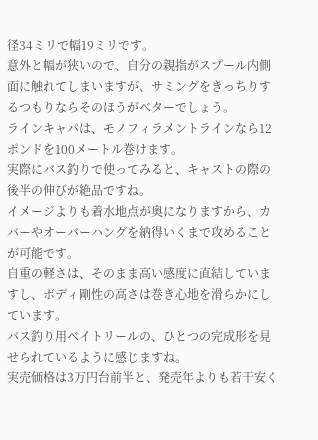径34ミリで幅19ミリです。
意外と幅が狭いので、自分の親指がスプール内側面に触れてしまいますが、サミングをきっちりするつもりならそのほうがベターでしょう。
ラインキャパは、モノフィラメントラインなら12ポンドを100メートル巻けます。
実際にバス釣りで使ってみると、キャストの際の後半の伸びが絶品ですね。
イメージよりも着水地点が奥になりますから、カバーやオーバーハングを納得いくまで攻めることが可能です。
自重の軽さは、そのまま高い感度に直結していますし、ボディ剛性の高さは巻き心地を滑らかにしています。
バス釣り用ベイトリールの、ひとつの完成形を見せられているように感じますね。
実売価格は3万円台前半と、発売年よりも若干安く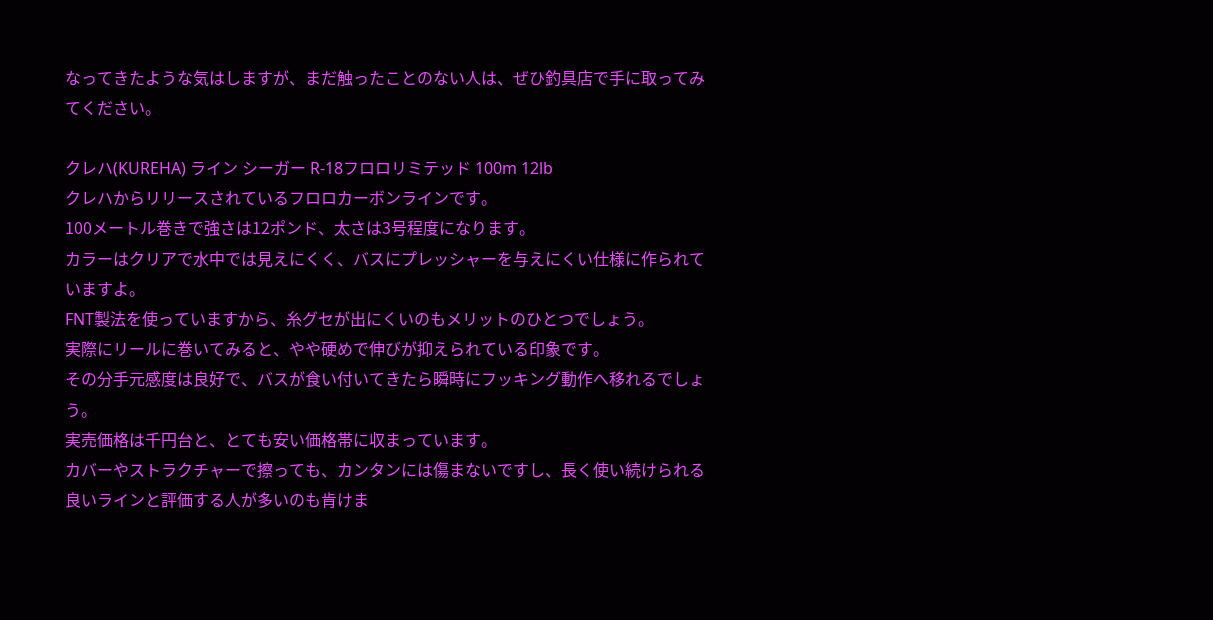なってきたような気はしますが、まだ触ったことのない人は、ぜひ釣具店で手に取ってみてください。

クレハ(KUREHA) ライン シーガー R-18フロロリミテッド 100m 12lb
クレハからリリースされているフロロカーボンラインです。
100メートル巻きで強さは12ポンド、太さは3号程度になります。
カラーはクリアで水中では見えにくく、バスにプレッシャーを与えにくい仕様に作られていますよ。
FNT製法を使っていますから、糸グセが出にくいのもメリットのひとつでしょう。
実際にリールに巻いてみると、やや硬めで伸びが抑えられている印象です。
その分手元感度は良好で、バスが食い付いてきたら瞬時にフッキング動作へ移れるでしょう。
実売価格は千円台と、とても安い価格帯に収まっています。
カバーやストラクチャーで擦っても、カンタンには傷まないですし、長く使い続けられる良いラインと評価する人が多いのも肯けま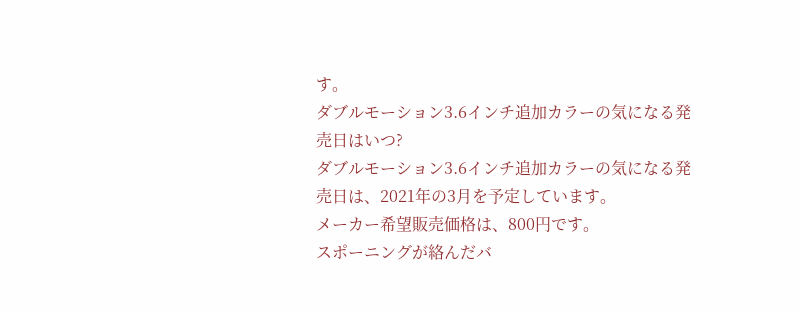す。
ダブルモーション3.6インチ追加カラーの気になる発売日はいつ?
ダブルモーション3.6インチ追加カラーの気になる発売日は、2021年の3月を予定しています。
メーカー希望販売価格は、800円です。
スポーニングが絡んだバ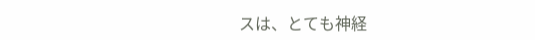スは、とても神経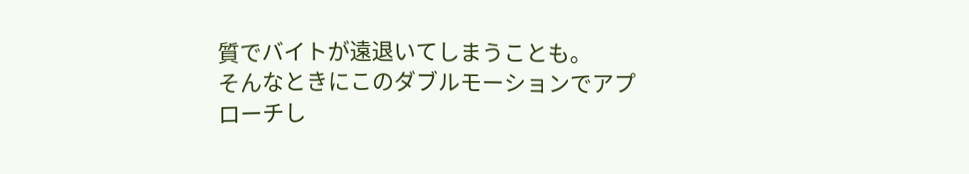質でバイトが遠退いてしまうことも。
そんなときにこのダブルモーションでアプローチし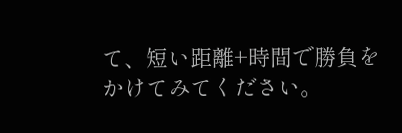て、短い距離+時間で勝負をかけてみてください。